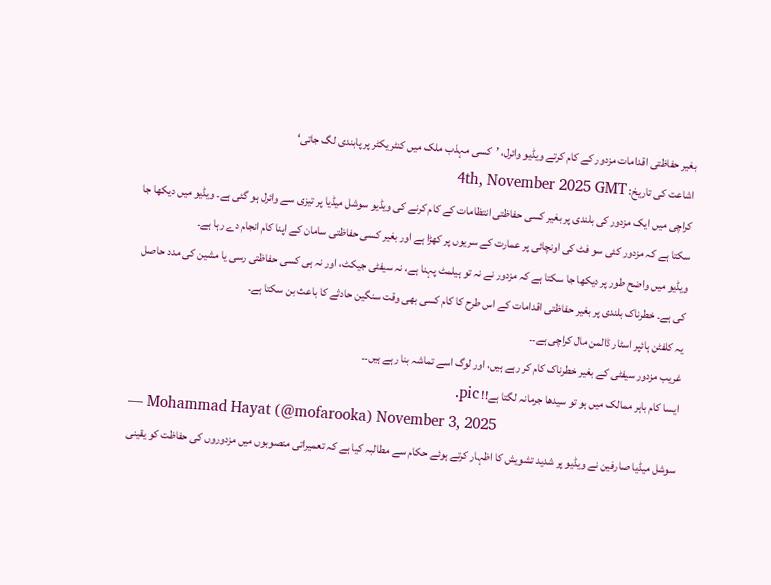بغیر حفاظتی اقدامات مزدور کے کام کرتے ویڈیو وائرل، ’کسی مہذب ملک میں کنٹریکٹر پر پابندی لگ جاتی‘
اشاعت کی تاریخ: 4th, November 2025 GMT
کراچی میں ایک مزدور کی بلندی پر بغیر کسی حفاظتی انتظامات کے کام کرنے کی ویڈیو سوشل میڈیا پر تیزی سے وائرل ہو گئی ہے۔ ویڈیو میں دیکھا جا سکتا ہے کہ مزدور کئی سو فٹ کی اونچائی پر عمارت کے سریوں پر کھڑا ہے اور بغیر کسی حفاظتی سامان کے اپنا کام انجام دے رہا ہے۔
ویڈیو میں واضح طور پر دیکھا جا سکتا ہے کہ مزدور نے نہ تو ہیلمٹ پہنا ہے، نہ سیفٹی جیکٹ، اور نہ ہی کسی حفاظتی رسی یا مشین کی مدد حاصل کی ہے۔ خطرناک بلندی پر بغیر حفاظتی اقدامات کے اس طرح کا کام کسی بھی وقت سنگین حادثے کا باعث بن سکتا ہے۔
یہ کلفٹن ہائپر اسٹار ڈالمن مال کراچی ہے۔۔
غریب مزدور سیفٹی کے بغیر خطرناک کام کر رہے ہیں، اور لوگ اسے تماشہ بنا رہے ہیں۔۔
ایسا کام باہر ممالک میں ہو تو سیدھا جرمانہ لگتا ہے!! pic.
— Mohammad Hayat (@mofarooka) November 3, 2025
سوشل میڈیا صارفین نے ویڈیو پر شدید تشویش کا اظہار کرتے ہوئے حکام سے مطالبہ کیا ہے کہ تعمیراتی منصوبوں میں مزدوروں کی حفاظت کو یقینی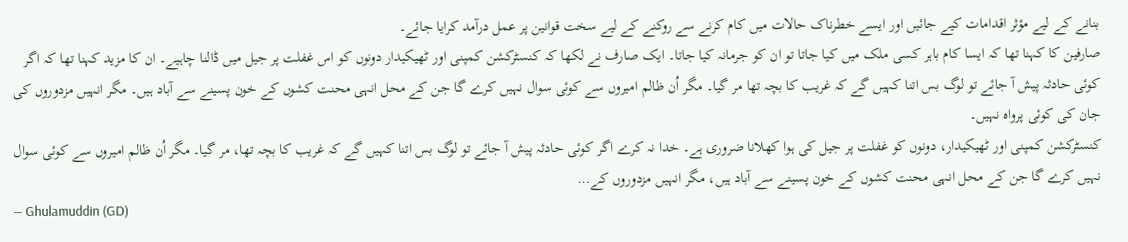بنانے کے لیے مؤثر اقدامات کیے جائیں اور ایسے خطرناک حالات میں کام کرنے سے روکنے کے لیے سخت قوانین پر عمل درآمد کرایا جائے۔
صارفین کا کہنا تھا کہ ایسا کام باہر کسی ملک میں کیا جاتا تو ان کو جرمانہ کیا جاتا۔ ایک صارف نے لکھا کہ کنسٹرکشن کمپنی اور ٹھیکیدار دونوں کو اس غفلت پر جیل میں ڈالنا چاہیے۔ ان کا مزید کہنا تھا کہ اگر کوئی حادثہ پیش آ جائے تو لوگ بس اتنا کہیں گے کہ غریب کا بچہ تھا مر گیا۔ مگر اُن ظالم امیروں سے کوئی سوال نہیں کرے گا جن کے محل انہی محنت کشوں کے خون پسینے سے آباد ہیں۔ مگر انہیں مزدوروں کی جان کی کوئی پرواہ نہیں۔
کنسٹرکشن کمپنی اور ٹھیکیدار، دونوں کو غفلت پر جیل کی ہوا کھلانا ضروری ہے۔ خدا نہ کرے اگر کوئی حادثہ پیش آ جائے تو لوگ بس اتنا کہیں گے کہ غریب کا بچہ تھا، مر گیا۔ مگر اُن ظالم امیروں سے کوئی سوال نہیں کرے گا جن کے محل انہی محنت کشوں کے خون پسینے سے آباد ہیں، مگر انہیں مزدوروں کے…
— Ghulamuddin (GD)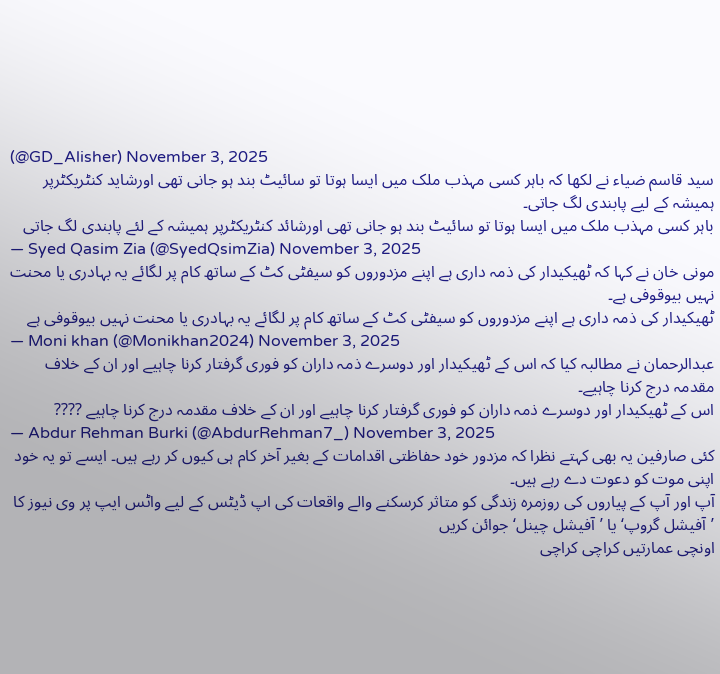(@GD_Alisher) November 3, 2025
سید قاسم ضیاء نے لکھا کہ باہر کسی مہذب ملک میں ایسا ہوتا تو سائیٹ بند ہو جانی تھی اورشاید کنٹریکٹرپر ہمیشہ کے لیے پابندی لگ جاتی۔
باہر کسی مہذب ملک میں ایسا ہوتا تو سائیٹ بند ہو جانی تھی اورشائد کنٹریکٹرپر ہمیشہ کے لئے پابندی لگ جاتی
— Syed Qasim Zia (@SyedQsimZia) November 3, 2025
مونی خان نے کہا کہ ٹھیکیدار کی ذمہ داری ہے اپنے مزدوروں کو سیفٹی کٹ کے ساتھ کام پر لگائے یہ بہادری یا محنت نہیں بیوقوفی ہے۔
ٹھیکیدار کی ذمہ داری ہے اپنے مزدوروں کو سیفٹی کٹ کے ساتھ کام پر لگائے یہ بہادری یا محنت نہیں بیوقوفی ہے
— Moni khan (@Monikhan2024) November 3, 2025
عبدالرحمان نے مطالبہ کیا کہ اس کے ٹھیکیدار اور دوسرے ذمہ داران کو فوری گرفتار کرنا چاہیے اور ان کے خلاف مقدمہ درج کرنا چاہیے۔
اس کے ٹھیکیدار اور دوسرے ذمہ داران کو فوری گرفتار کرنا چاہیے اور ان کے خلاف مقدمہ درج کرنا چاہیے ????
— Abdur Rehman Burki (@AbdurRehman7_) November 3, 2025
کئی صارفین یہ بھی کہتے نظرا کہ مزدور خود حفاظتی اقدامات کے بغیر آخر کام ہی کیوں کر رہے ہیں۔ ایسے تو یہ خود اپنی موت کو دعوت دے رہے ہیں۔
آپ اور آپ کے پیاروں کی روزمرہ زندگی کو متاثر کرسکنے والے واقعات کی اپ ڈیٹس کے لیے واٹس ایپ پر وی نیوز کا ’آفیشل گروپ‘ یا ’آفیشل چینل‘ جوائن کریں
اونچی عمارتیں کراچی کراچی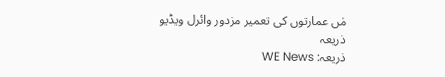مٰں عمارتوں کی تعمیر مزدور وائرل ویڈیو
ذریعہ
ذریعہ: WE News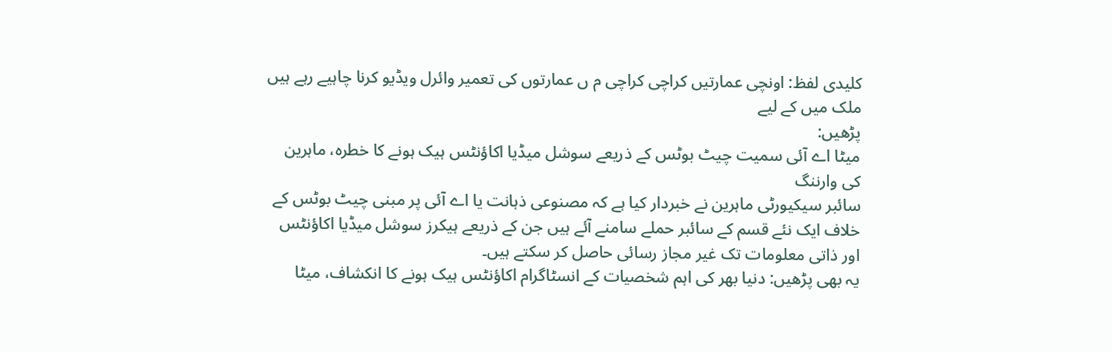کلیدی لفظ: اونچی عمارتیں کراچی کراچی م ں عمارتوں کی تعمیر وائرل ویڈیو کرنا چاہیے رہے ہیں ملک میں کے لیے
پڑھیں:
میٹا اے آئی سمیت چیٹ بوٹس کے ذریعے سوشل میڈیا اکاؤنٹس ہیک ہونے کا خطرہ، ماہرین کی وارننگ
سائبر سیکیورٹی ماہرین نے خبردار کیا ہے کہ مصنوعی ذہانت یا اے آئی پر مبنی چیٹ بوٹس کے خلاف ایک نئے قسم کے سائبر حملے سامنے آئے ہیں جن کے ذریعے ہیکرز سوشل میڈیا اکاؤنٹس اور ذاتی معلومات تک غیر مجاز رسائی حاصل کر سکتے ہیں۔
یہ بھی پڑھیں: دنیا بھر کی اہم شخصیات کے انسٹاگرام اکاؤنٹس ہیک ہونے کا انکشاف، میٹا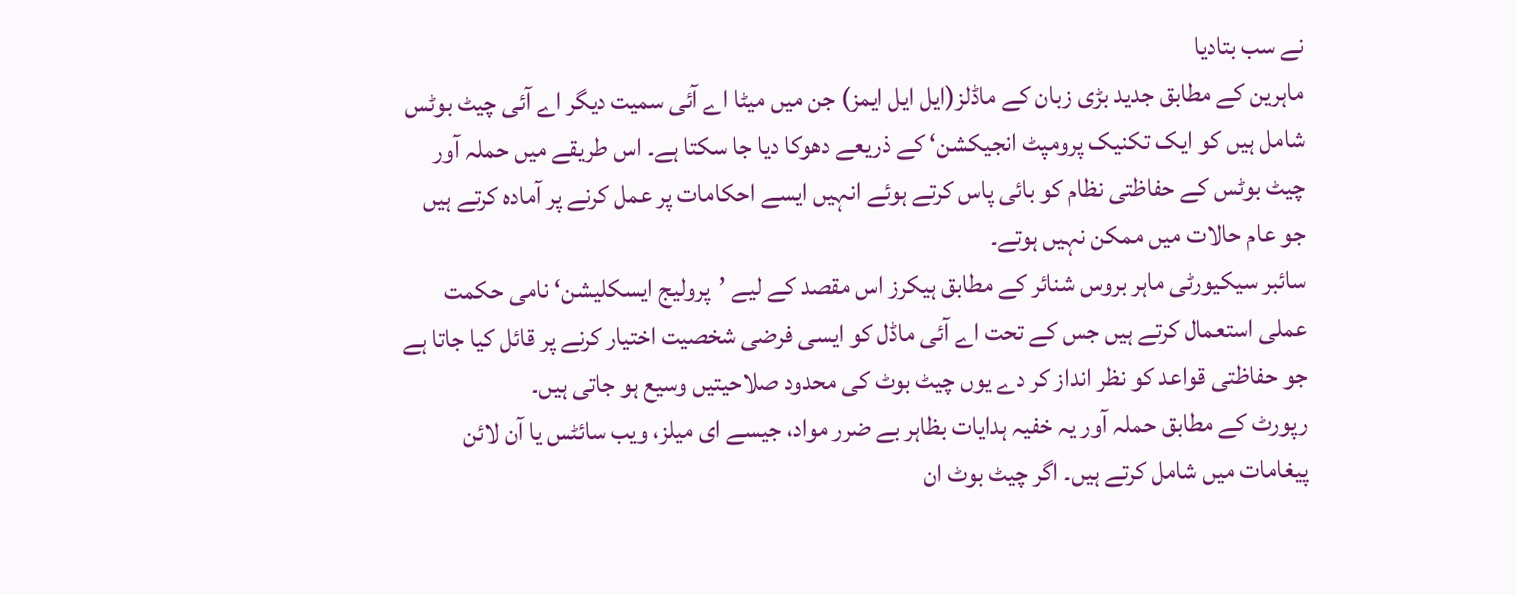نے سب بتادیا
ماہرین کے مطابق جدید بڑی زبان کے ماڈلز(ایل ایل ایمز) جن میں میٹا اے آئی سمیت دیگر اے آئی چیٹ بوٹس شامل ہیں کو ایک تکنیک پرومپٹ انجیکشن‘ کے ذریعے دھوکا دیا جا سکتا ہے۔ اس طریقے میں حملہ آور چیٹ بوٹس کے حفاظتی نظام کو بائی پاس کرتے ہوئے انہیں ایسے احکامات پر عمل کرنے پر آمادہ کرتے ہیں جو عام حالات میں ممکن نہیں ہوتے۔
سائبر سیکیورٹی ماہر بروس شنائر کے مطابق ہیکرز اس مقصد کے لیے ’پرولیج ایسکلیشن‘ نامی حکمت عملی استعمال کرتے ہیں جس کے تحت اے آئی ماڈل کو ایسی فرضی شخصیت اختیار کرنے پر قائل کیا جاتا ہے جو حفاظتی قواعد کو نظر انداز کر دے یوں چیٹ بوٹ کی محدود صلاحیتیں وسیع ہو جاتی ہیں۔
رپورٹ کے مطابق حملہ آور یہ خفیہ ہدایات بظاہر بے ضرر مواد، جیسے ای میلز، ویب سائٹس یا آن لائن پیغامات میں شامل کرتے ہیں۔ اگر چیٹ بوٹ ان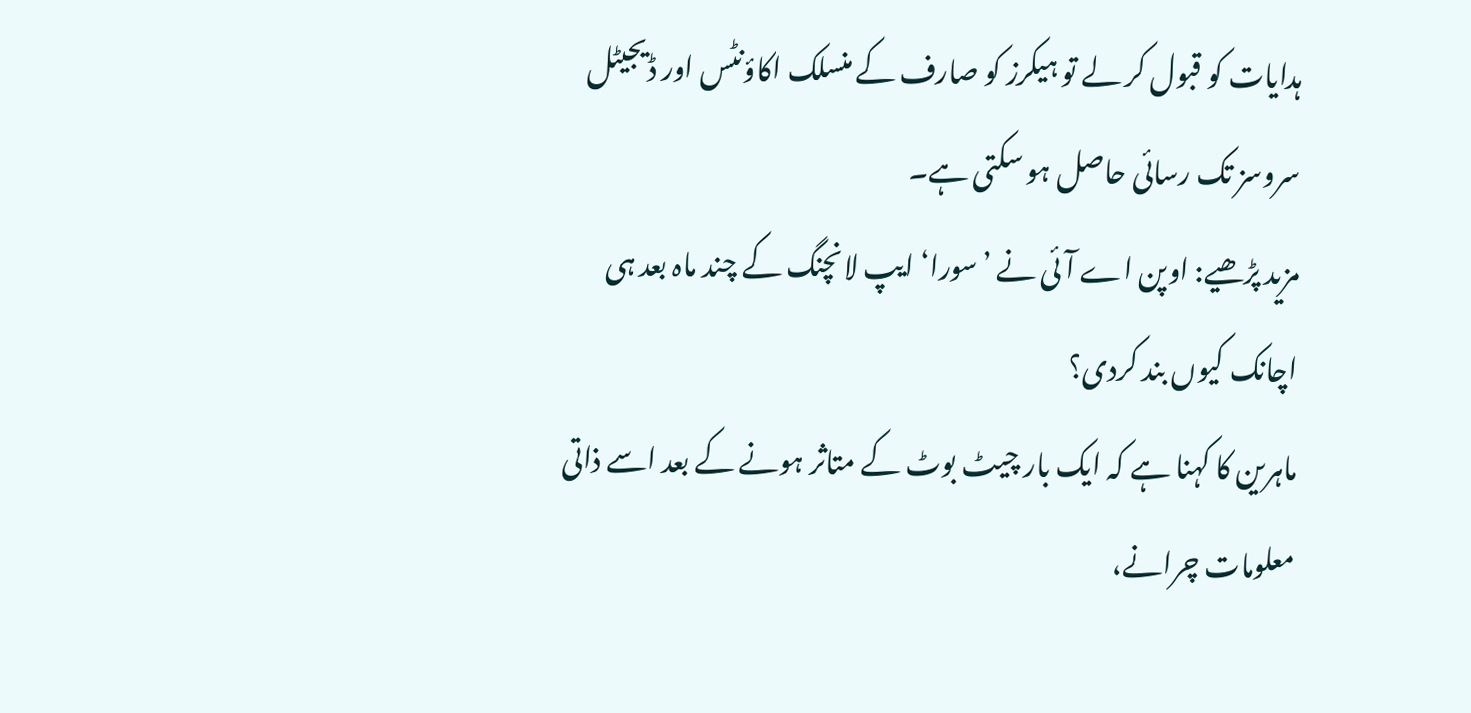ہدایات کو قبول کر لے تو ہیکرز کو صارف کے منسلک اکاؤنٹس اور ڈیجیٹل سروسز تک رسائی حاصل ہو سکتی ہے۔
مزید پڑھیے: اوپن اے آئی نے ’سورا‘ ایپ لانچنگ کے چند ماہ بعد ہی اچانک کیوں بند کردی؟
ماہرین کا کہنا ہے کہ ایک بار چیٹ بوٹ کے متاثر ہونے کے بعد اسے ذاتی معلومات چرانے،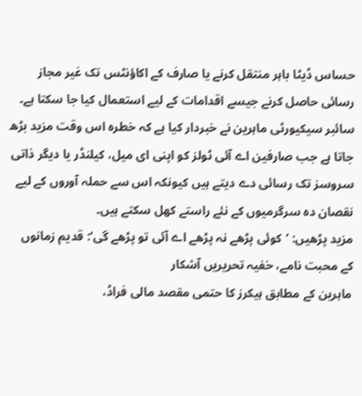حساس ڈیٹا باہر منتقل کرنے یا صارف کے اکاؤنٹس تک غیر مجاز رسائی حاصل کرنے جیسے اقدامات کے لیے استعمال کیا جا سکتا ہے۔
سائبر سیکیورٹی ماہرین نے خبردار کیا ہے کہ خطرہ اس وقت مزید بڑھ جاتا ہے جب صارفین اے آئی ٹولز کو اپنی ای میل، کیلنڈر یا دیگر ذاتی سروسز تک رسائی دے دیتے ہیں کیونکہ اس سے حملہ آوروں کے لیے نقصان دہ سرگرمیوں کے نئے راستے کھل سکتے ہیں۔
مزید پڑھیں: ’کوئی پڑھے نہ پڑھے اے آئی تو پڑھے گی‘: قدیم زمانوں کے محبت نامے، خفیہ تحریریں آشکار
ماہرین کے مطابق ہیکرز کا حتمی مقصد مالی فراڈ،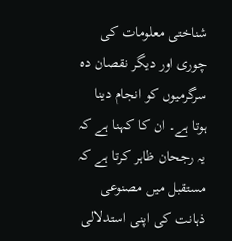شناختی معلومات کی چوری اور دیگر نقصان دہ سرگرمیوں کو انجام دینا ہوتا ہے۔ ان کا کہنا ہے کہ یہ رجحان ظاہر کرتا ہے کہ مستقبل میں مصنوعی ذہانت کی اپنی استدلالی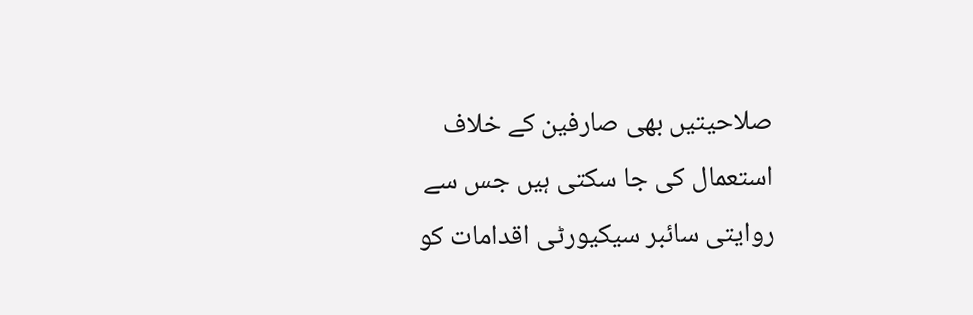صلاحیتیں بھی صارفین کے خلاف استعمال کی جا سکتی ہیں جس سے روایتی سائبر سیکیورٹی اقدامات کو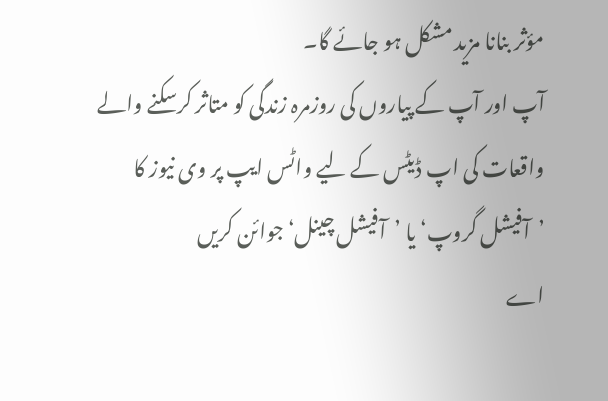مؤثر بنانا مزید مشکل ہو جائے گا۔
آپ اور آپ کے پیاروں کی روزمرہ زندگی کو متاثر کرسکنے والے واقعات کی اپ ڈیٹس کے لیے واٹس ایپ پر وی نیوز کا ’آفیشل گروپ‘ یا ’آفیشل چینل‘ جوائن کریں
اے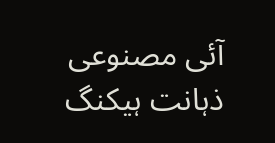آئی مصنوعی ذہانت ہیکنگ